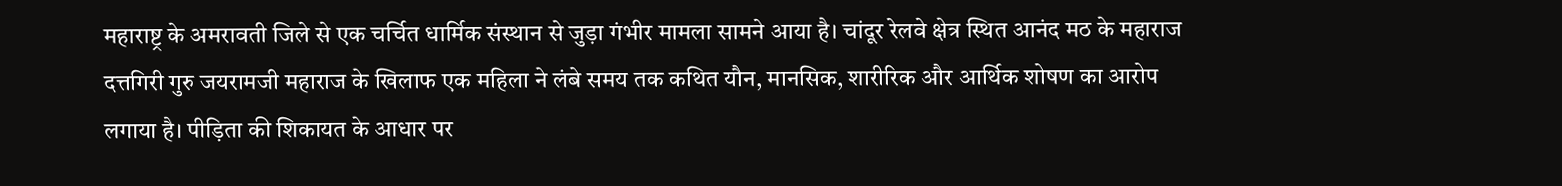महाराष्ट्र के अमरावती जिले से एक चर्चित धार्मिक संस्थान से जुड़ा गंभीर मामला सामने आया है। चांदूर रेलवे क्षेत्र स्थित आनंद मठ के महाराज दत्तगिरी गुरु जयरामजी महाराज के खिलाफ एक महिला ने लंबे समय तक कथित यौन, मानसिक, शारीरिक और आर्थिक शोषण का आरोप लगाया है। पीड़िता की शिकायत के आधार पर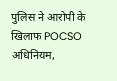पुलिस ने आरोपी के खिलाफ POCSO अधिनियम,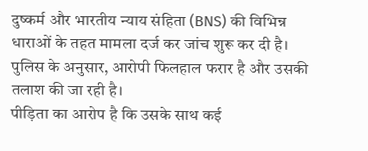दुष्कर्म और भारतीय न्याय संहिता (BNS) की विभिन्न धाराओं के तहत मामला दर्ज कर जांच शुरू कर दी है। पुलिस के अनुसार, आरोपी फिलहाल फरार है और उसकी तलाश की जा रही है।
पीड़िता का आरोप है कि उसके साथ कई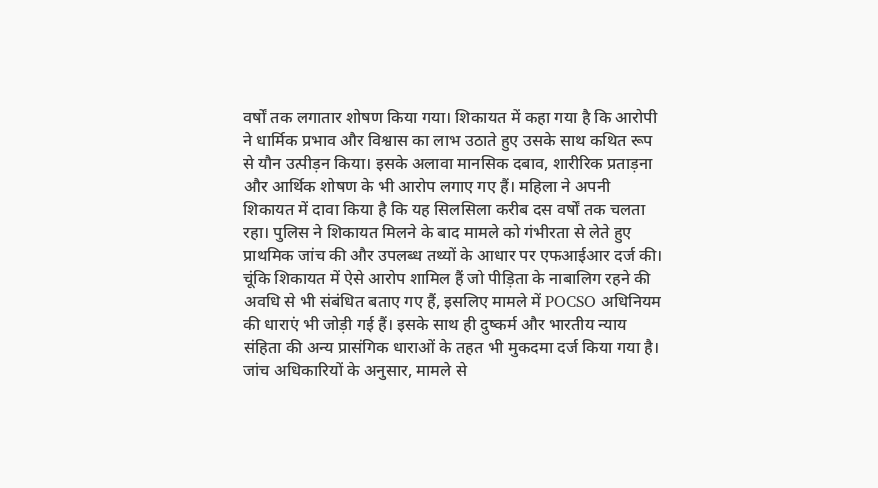वर्षों तक लगातार शोषण किया गया। शिकायत में कहा गया है कि आरोपी ने धार्मिक प्रभाव और विश्वास का लाभ उठाते हुए उसके साथ कथित रूप से यौन उत्पीड़न किया। इसके अलावा मानसिक दबाव, शारीरिक प्रताड़ना और आर्थिक शोषण के भी आरोप लगाए गए हैं। महिला ने अपनी शिकायत में दावा किया है कि यह सिलसिला करीब दस वर्षों तक चलता रहा। पुलिस ने शिकायत मिलने के बाद मामले को गंभीरता से लेते हुए प्राथमिक जांच की और उपलब्ध तथ्यों के आधार पर एफआईआर दर्ज की। चूंकि शिकायत में ऐसे आरोप शामिल हैं जो पीड़िता के नाबालिग रहने की अवधि से भी संबंधित बताए गए हैं, इसलिए मामले में POCSO अधिनियम की धाराएं भी जोड़ी गई हैं। इसके साथ ही दुष्कर्म और भारतीय न्याय संहिता की अन्य प्रासंगिक धाराओं के तहत भी मुकदमा दर्ज किया गया है।
जांच अधिकारियों के अनुसार, मामले से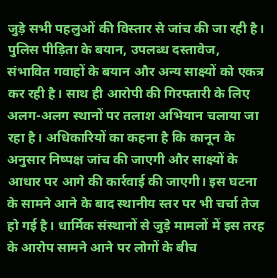जुड़े सभी पहलुओं की विस्तार से जांच की जा रही है। पुलिस पीड़िता के बयान, उपलब्ध दस्तावेज, संभावित गवाहों के बयान और अन्य साक्ष्यों को एकत्र कर रही है। साथ ही आरोपी की गिरफ्तारी के लिए अलग-अलग स्थानों पर तलाश अभियान चलाया जा रहा है। अधिकारियों का कहना है कि कानून के अनुसार निष्पक्ष जांच की जाएगी और साक्ष्यों के आधार पर आगे की कार्रवाई की जाएगी। इस घटना के सामने आने के बाद स्थानीय स्तर पर भी चर्चा तेज हो गई है। धार्मिक संस्थानों से जुड़े मामलों में इस तरह के आरोप सामने आने पर लोगों के बीच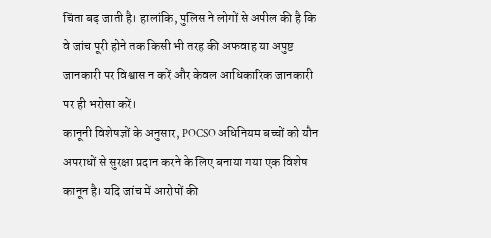चिंता बढ़ जाती है। हालांकि, पुलिस ने लोगों से अपील की है कि वे जांच पूरी होने तक किसी भी तरह की अफवाह या अपुष्ट जानकारी पर विश्वास न करें और केवल आधिकारिक जानकारी पर ही भरोसा करें।
कानूनी विशेषज्ञों के अनुसार, POCSO अधिनियम बच्चों को यौन अपराधों से सुरक्षा प्रदान करने के लिए बनाया गया एक विशेष कानून है। यदि जांच में आरोपों की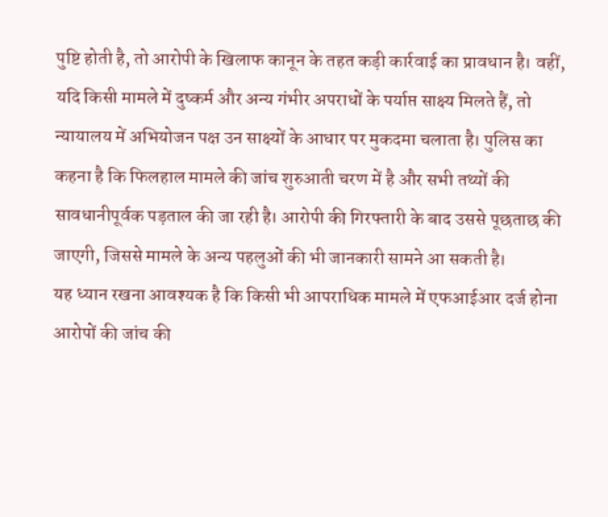पुष्टि होती है, तो आरोपी के खिलाफ कानून के तहत कड़ी कार्रवाई का प्रावधान है। वहीं, यदि किसी मामले में दुष्कर्म और अन्य गंभीर अपराधों के पर्याप्त साक्ष्य मिलते हैं, तो न्यायालय में अभियोजन पक्ष उन साक्ष्यों के आधार पर मुकदमा चलाता है। पुलिस का कहना है कि फिलहाल मामले की जांच शुरुआती चरण में है और सभी तथ्यों की सावधानीपूर्वक पड़ताल की जा रही है। आरोपी की गिरफ्तारी के बाद उससे पूछताछ की जाएगी, जिससे मामले के अन्य पहलुओं की भी जानकारी सामने आ सकती है।
यह ध्यान रखना आवश्यक है कि किसी भी आपराधिक मामले में एफआईआर दर्ज होना आरोपों की जांच की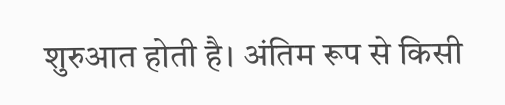शुरुआत होती है। अंतिम रूप से किसी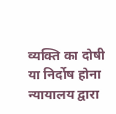व्यक्ति का दोषी या निर्दोष होना न्यायालय द्वारा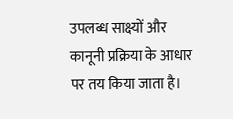उपलब्ध साक्ष्यों और कानूनी प्रक्रिया के आधार पर तय किया जाता है।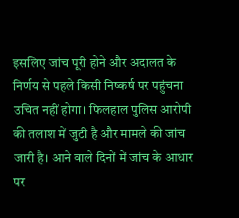इसलिए जांच पूरी होने और अदालत के निर्णय से पहले किसी निष्कर्ष पर पहुंचना उचित नहीं होगा। फिलहाल पुलिस आरोपी की तलाश में जुटी है और मामले की जांच जारी है। आने वाले दिनों में जांच के आधार पर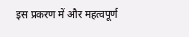इस प्रकरण में और महत्वपूर्ण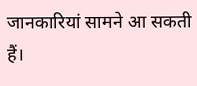जानकारियां सामने आ सकती हैं।